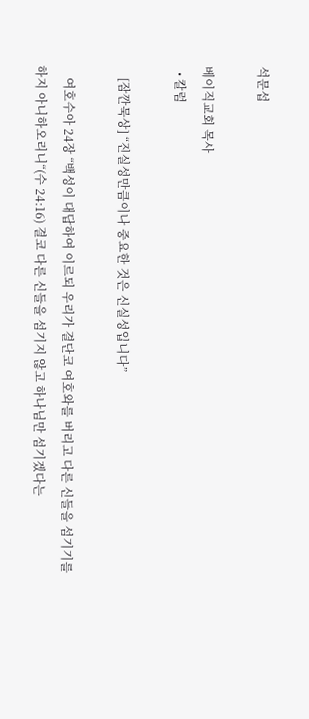석문섭

베이직교회 목사
  • 칼럼

    [잠깐묵상] “진실성만큼이나 중요한 것은 신실성입니다”

    여호수아 24장 “백성이 대답하여 이르되 우리가 결단코 여호와를 버리고 다른 신들을 섬기기를 하지 아니하오리니“(수 24:16) 결코 다른 신들을 섬기지 않고 하나님만 섬기겠다는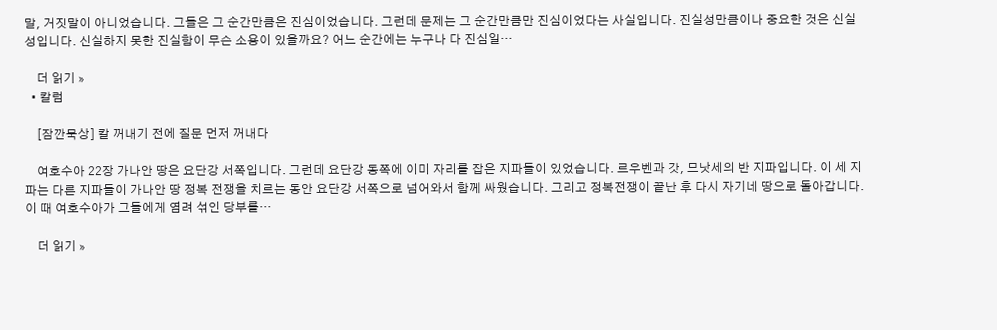말, 거짓말이 아니었습니다. 그들은 그 순간만큼은 진심이었습니다. 그런데 문제는 그 순간만큼만 진심이었다는 사실입니다. 진실성만큼이나 중요한 것은 신실성입니다. 신실하지 못한 진실함이 무슨 소용이 있을까요? 어느 순간에는 누구나 다 진심일…

    더 읽기 »
  • 칼럼

    [잠깐묵상] 칼 꺼내기 전에 질문 먼저 꺼내다

    여호수아 22장 가나안 땅은 요단강 서쪽입니다. 그런데 요단강 동쪽에 이미 자리를 잡은 지파들이 있었습니다. 르우벤과 갓, 므낫세의 반 지파입니다. 이 세 지파는 다른 지파들이 가나안 땅 정복 전쟁을 치르는 동안 요단강 서쪽으로 넘어와서 함께 싸웠습니다. 그리고 정복전쟁이 끝난 후 다시 자기네 땅으로 돌아갑니다. 이 때 여호수아가 그들에게 염려 섞인 당부를…

    더 읽기 »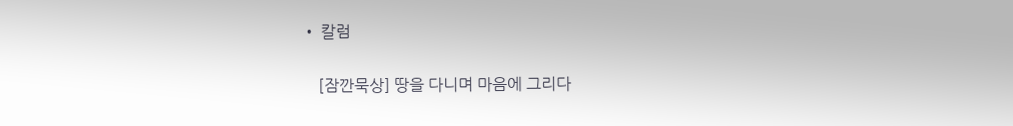• 칼럼

    [잠깐묵상] 땅을 다니며 마음에 그리다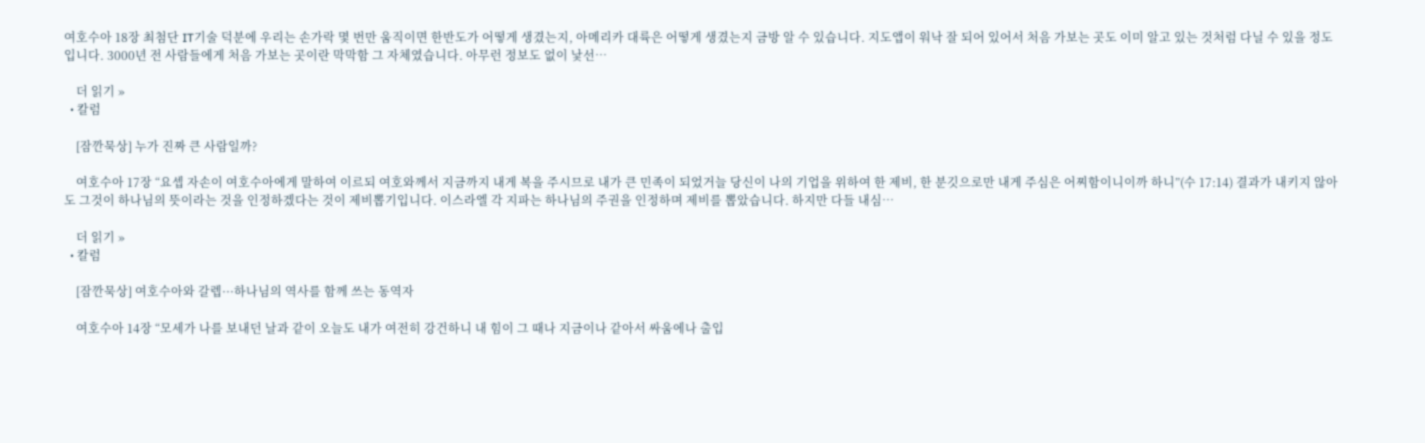여호수아 18장 최첨단 IT기술 덕분에 우리는 손가락 몇 번만 움직이면 한반도가 어떻게 생겼는지, 아메리카 대륙은 어떻게 생겼는지 금방 알 수 있습니다. 지도앱이 워낙 잘 되어 있어서 처음 가보는 곳도 이미 알고 있는 것처럼 다닐 수 있을 정도입니다. 3000년 전 사람들에게 처음 가보는 곳이란 막막함 그 자체였습니다. 아무런 정보도 없이 낯선…

    더 읽기 »
  • 칼럼

    [잠깐묵상] 누가 진짜 큰 사람일까?

    여호수아 17장 “요셉 자손이 여호수아에게 말하여 이르되 여호와께서 지금까지 내게 복을 주시므로 내가 큰 민족이 되었거늘 당신이 나의 기업을 위하여 한 제비, 한 분깃으로만 내게 주심은 어찌함이니이까 하니”(수 17:14) 결과가 내키지 않아도 그것이 하나님의 뜻이라는 것을 인정하겠다는 것이 제비뽑기입니다. 이스라엘 각 지파는 하나님의 주권을 인정하며 제비를 뽑았습니다. 하지만 다들 내심…

    더 읽기 »
  • 칼럼

    [잠깐묵상] 여호수아와 갈렙···하나님의 역사를 함께 쓰는 동역자

    여호수아 14장 “모세가 나를 보내던 날과 같이 오늘도 내가 여전히 강건하니 내 힘이 그 때나 지금이나 같아서 싸움에나 출입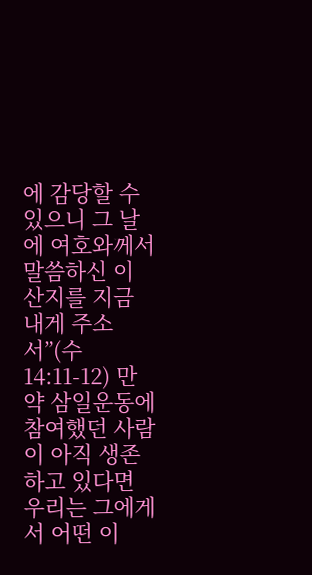에 감당할 수 있으니 그 날에 여호와께서 말씀하신 이 산지를 지금 내게 주소서”(수 14:11-12) 만약 삼일운동에 참여했던 사람이 아직 생존하고 있다면 우리는 그에게서 어떤 이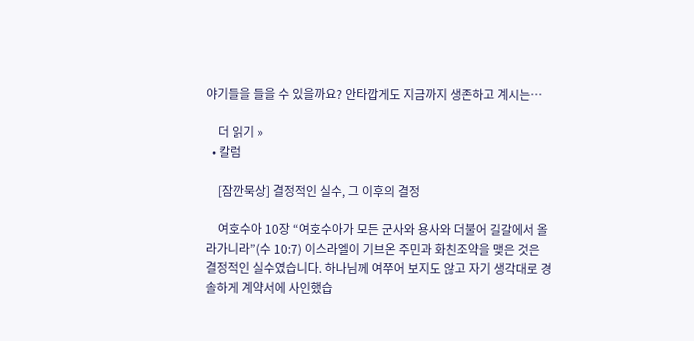야기들을 들을 수 있을까요? 안타깝게도 지금까지 생존하고 계시는…

    더 읽기 »
  • 칼럼

    [잠깐묵상] 결정적인 실수, 그 이후의 결정

    여호수아 10장 “여호수아가 모든 군사와 용사와 더불어 길갈에서 올라가니라”(수 10:7) 이스라엘이 기브온 주민과 화친조약을 맺은 것은 결정적인 실수였습니다. 하나님께 여쭈어 보지도 않고 자기 생각대로 경솔하게 계약서에 사인했습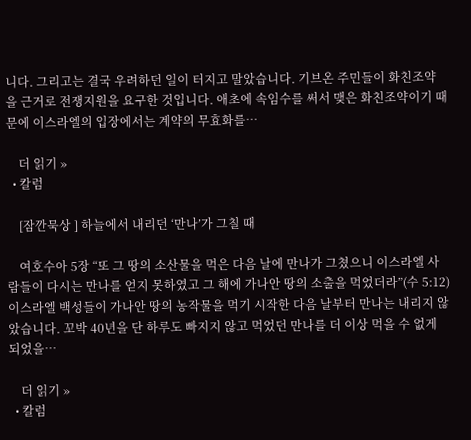니다. 그리고는 결국 우려하던 일이 터지고 말았습니다. 기브온 주민들이 화친조약을 근거로 전쟁지원을 요구한 것입니다. 애초에 속임수를 써서 맺은 화친조약이기 때문에 이스라엘의 입장에서는 계약의 무효화를…

    더 읽기 »
  • 칼럼

    [잠깐묵상 ] 하늘에서 내리던 ‘만나’가 그칠 때

    여호수아 5장 “또 그 땅의 소산물을 먹은 다음 날에 만나가 그쳤으니 이스라엘 사람들이 다시는 만나를 얻지 못하였고 그 해에 가나안 땅의 소출을 먹었더라”(수 5:12) 이스라엘 백성들이 가나안 땅의 농작물을 먹기 시작한 다음 날부터 만나는 내리지 않았습니다. 꼬박 40년을 단 하루도 빠지지 않고 먹었던 만나를 더 이상 먹을 수 없게 되었을…

    더 읽기 »
  • 칼럼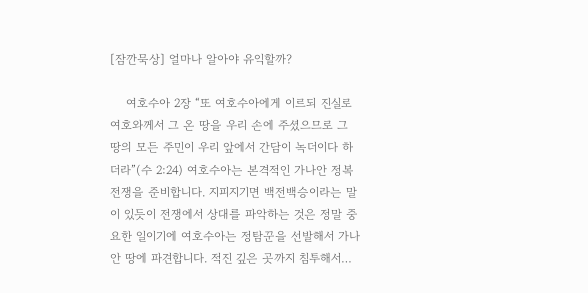[잠깐묵상] 얼마나 알아야 유익할까?

    여호수아 2장 “또 여호수아에게 이르되 진실로 여호와께서 그 온 땅을 우리 손에 주셨으므로 그 땅의 모든 주민이 우리 앞에서 간담이 녹더이다 하더라”(수 2:24) 여호수아는 본격적인 가나안 정복 전쟁을 준비합니다. 지피지기면 백전백승이라는 말이 있듯이 전쟁에서 상대를 파악하는 것은 정말 중요한 일이기에 여호수아는 정탐꾼을 선발해서 가나안 땅에 파견합니다. 적진 깊은 곳까지 침투해서…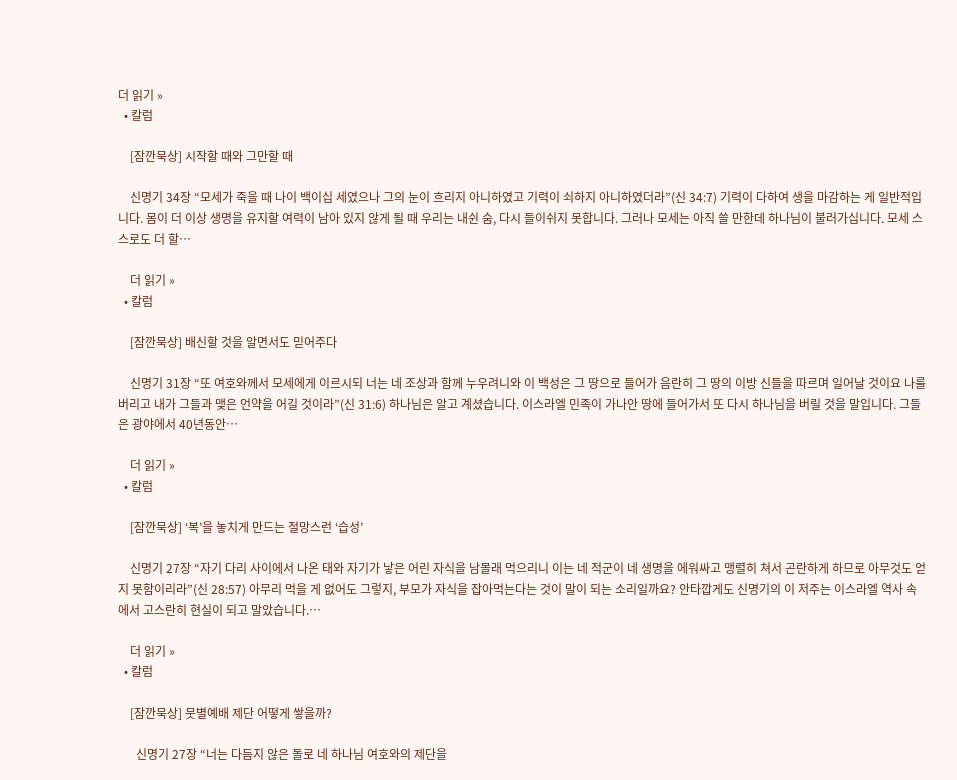더 읽기 »
  • 칼럼

    [잠깐묵상] 시작할 때와 그만할 때

    신명기 34장 “모세가 죽을 때 나이 백이십 세였으나 그의 눈이 흐리지 아니하였고 기력이 쇠하지 아니하였더라”(신 34:7) 기력이 다하여 생을 마감하는 게 일반적입니다. 몸이 더 이상 생명을 유지할 여력이 남아 있지 않게 될 때 우리는 내쉰 숨, 다시 들이쉬지 못합니다. 그러나 모세는 아직 쓸 만한데 하나님이 불러가십니다. 모세 스스로도 더 할…

    더 읽기 »
  • 칼럼

    [잠깐묵상] 배신할 것을 알면서도 믿어주다

    신명기 31장 “또 여호와께서 모세에게 이르시되 너는 네 조상과 함께 누우려니와 이 백성은 그 땅으로 들어가 음란히 그 땅의 이방 신들을 따르며 일어날 것이요 나를 버리고 내가 그들과 맺은 언약을 어길 것이라”(신 31:6) 하나님은 알고 계셨습니다. 이스라엘 민족이 가나안 땅에 들어가서 또 다시 하나님을 버릴 것을 말입니다. 그들은 광야에서 40년동안…

    더 읽기 »
  • 칼럼

    [잠깐묵상] ‘복’을 놓치게 만드는 절망스런 ‘습성’

    신명기 27장 “자기 다리 사이에서 나온 태와 자기가 낳은 어린 자식을 남몰래 먹으리니 이는 네 적군이 네 생명을 에워싸고 맹렬히 쳐서 곤란하게 하므로 아무것도 얻지 못함이리라”(신 28:57) 아무리 먹을 게 없어도 그렇지, 부모가 자식을 잡아먹는다는 것이 말이 되는 소리일까요? 안타깝게도 신명기의 이 저주는 이스라엘 역사 속에서 고스란히 현실이 되고 말았습니다.…

    더 읽기 »
  • 칼럼

    [잠깐묵상] 뭇별예배 제단 어떻게 쌓을까?

      신명기 27장 “너는 다듬지 않은 돌로 네 하나님 여호와의 제단을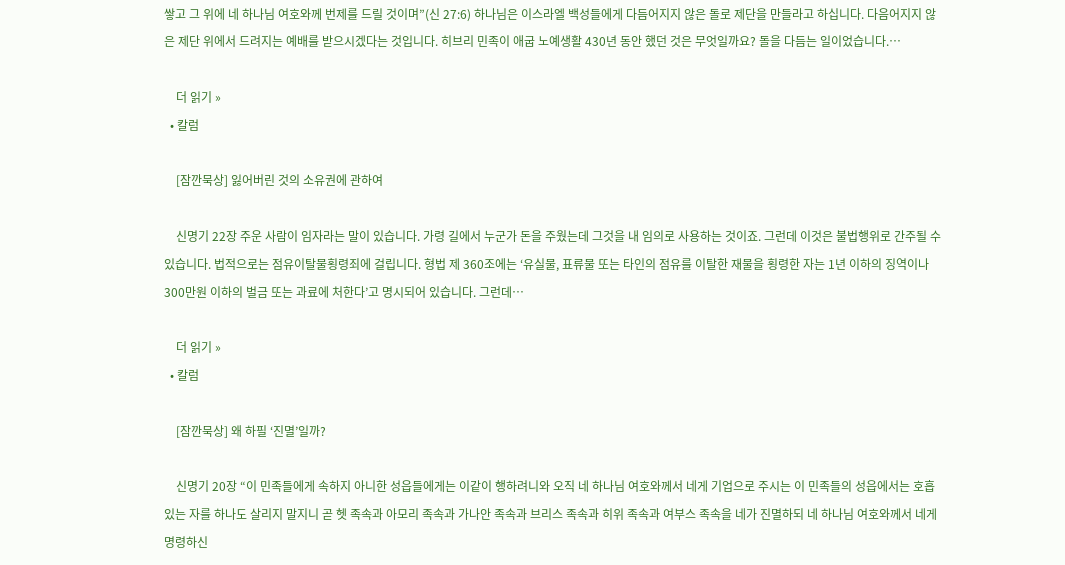쌓고 그 위에 네 하나님 여호와께 번제를 드릴 것이며”(신 27:6) 하나님은 이스라엘 백성들에게 다듬어지지 않은 돌로 제단을 만들라고 하십니다. 다음어지지 않은 제단 위에서 드려지는 예배를 받으시겠다는 것입니다. 히브리 민족이 애굽 노예생활 430년 동안 했던 것은 무엇일까요? 돌을 다듬는 일이었습니다.…

    더 읽기 »
  • 칼럼

    [잠깐묵상] 잃어버린 것의 소유권에 관하여

    신명기 22장 주운 사람이 임자라는 말이 있습니다. 가령 길에서 누군가 돈을 주웠는데 그것을 내 임의로 사용하는 것이죠. 그런데 이것은 불법행위로 간주될 수 있습니다. 법적으로는 점유이탈물횡령죄에 걸립니다. 형법 제 360조에는 ‘유실물, 표류물 또는 타인의 점유를 이탈한 재물을 횡령한 자는 1년 이하의 징역이나 300만원 이하의 벌금 또는 과료에 처한다’고 명시되어 있습니다. 그런데…

    더 읽기 »
  • 칼럼

    [잠깐묵상] 왜 하필 ‘진멸’일까?

    신명기 20장 “이 민족들에게 속하지 아니한 성읍들에게는 이같이 행하려니와 오직 네 하나님 여호와께서 네게 기업으로 주시는 이 민족들의 성읍에서는 호흡 있는 자를 하나도 살리지 말지니 곧 헷 족속과 아모리 족속과 가나안 족속과 브리스 족속과 히위 족속과 여부스 족속을 네가 진멸하되 네 하나님 여호와께서 네게 명령하신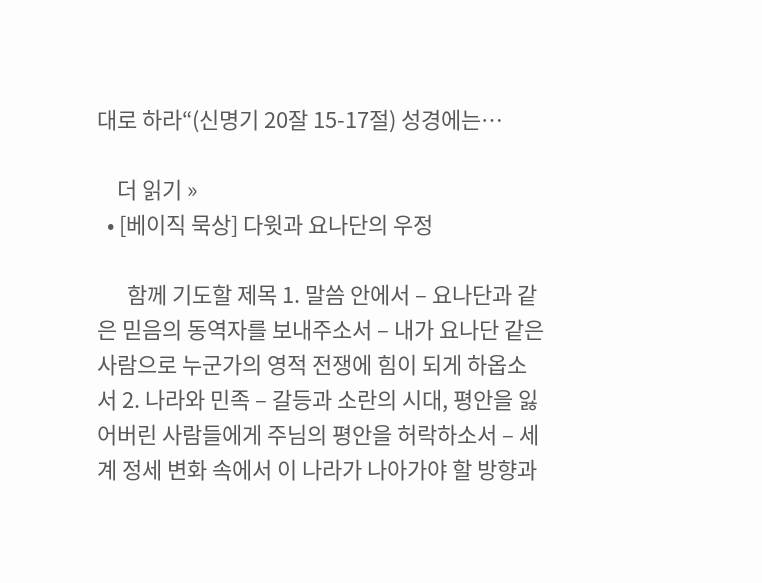대로 하라“(신명기 20잘 15-17절) 성경에는…

    더 읽기 »
  • [베이직 묵상] 다윗과 요나단의 우정

      함께 기도할 제목 1. 말씀 안에서 – 요나단과 같은 믿음의 동역자를 보내주소서 – 내가 요나단 같은 사람으로 누군가의 영적 전쟁에 힘이 되게 하옵소서 2. 나라와 민족 – 갈등과 소란의 시대, 평안을 잃어버린 사람들에게 주님의 평안을 허락하소서 – 세계 정세 변화 속에서 이 나라가 나아가야 할 방향과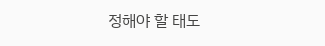정해야 할 태도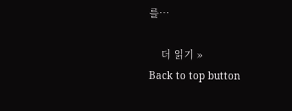를…

    더 읽기 »
Back to top button